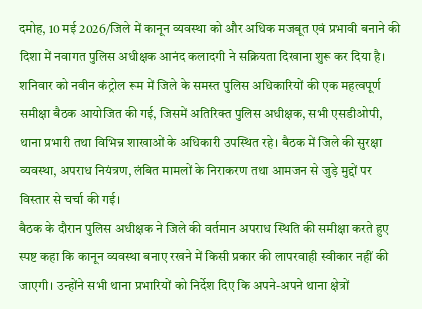दमोह, 10 मई 2026/जिले में कानून व्यवस्था को और अधिक मजबूत एवं प्रभावी बनाने की दिशा में नवागत पुलिस अधीक्षक आनंद कलादगी ने सक्रियता दिखाना शुरू कर दिया है। शनिवार को नवीन कंट्रोल रूम में जिले के समस्त पुलिस अधिकारियों की एक महत्वपूर्ण समीक्षा बैठक आयोजित की गई, जिसमें अतिरिक्त पुलिस अधीक्षक, सभी एसडीओपी, थाना प्रभारी तथा विभिन्न शाखाओं के अधिकारी उपस्थित रहे। बैठक में जिले की सुरक्षा व्यवस्था, अपराध नियंत्रण, लंबित मामलों के निराकरण तथा आमजन से जुड़े मुद्दों पर विस्तार से चर्चा की गई।
बैठक के दौरान पुलिस अधीक्षक ने जिले की वर्तमान अपराध स्थिति की समीक्षा करते हुए स्पष्ट कहा कि कानून व्यवस्था बनाए रखने में किसी प्रकार की लापरवाही स्वीकार नहीं की जाएगी। उन्होंने सभी थाना प्रभारियों को निर्देश दिए कि अपने-अपने थाना क्षेत्रों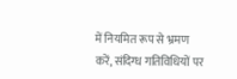में नियमित रूप से भ्रमण करें, संदिग्ध गतिविधियों पर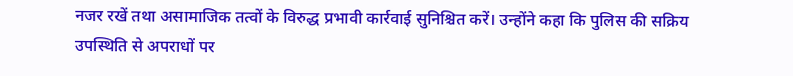नजर रखें तथा असामाजिक तत्वों के विरुद्ध प्रभावी कार्रवाई सुनिश्चित करें। उन्होंने कहा कि पुलिस की सक्रिय उपस्थिति से अपराधों पर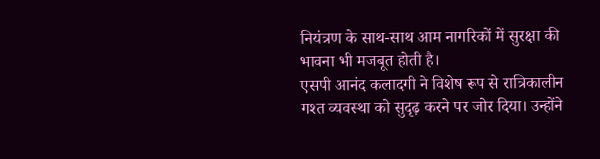नियंत्रण के साथ-साथ आम नागरिकों में सुरक्षा की भावना भी मजबूत होती है।
एसपी आनंद कलादगी ने विशेष रूप से रात्रिकालीन गश्त व्यवस्था को सुदृढ़ करने पर जोर दिया। उन्होंने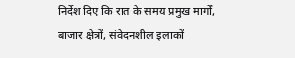निर्देश दिए कि रात के समय प्रमुख मार्गों, बाजार क्षेत्रों, संवेदनशील इलाकों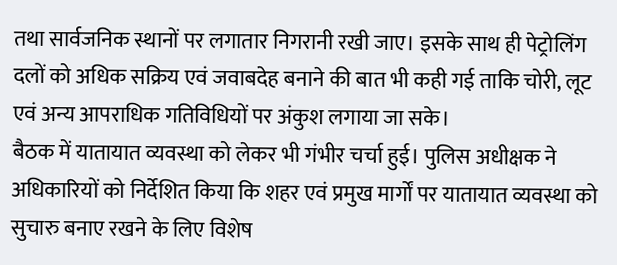तथा सार्वजनिक स्थानों पर लगातार निगरानी रखी जाए। इसके साथ ही पेट्रोलिंग दलों को अधिक सक्रिय एवं जवाबदेह बनाने की बात भी कही गई ताकि चोरी, लूट एवं अन्य आपराधिक गतिविधियों पर अंकुश लगाया जा सके।
बैठक में यातायात व्यवस्था को लेकर भी गंभीर चर्चा हुई। पुलिस अधीक्षक ने अधिकारियों को निर्देशित किया कि शहर एवं प्रमुख मार्गों पर यातायात व्यवस्था को सुचारु बनाए रखने के लिए विशेष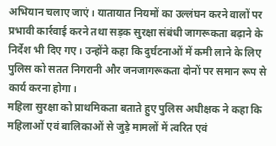अभियान चलाए जाएं। यातायात नियमों का उल्लंघन करने वालों पर प्रभावी कार्रवाई करने तथा सड़क सुरक्षा संबंधी जागरूकता बढ़ाने के निर्देश भी दिए गए। उन्होंने कहा कि दुर्घटनाओं में कमी लाने के लिए पुलिस को सतत निगरानी और जनजागरूकता दोनों पर समान रूप से कार्य करना होगा।
महिला सुरक्षा को प्राथमिकता बताते हुए पुलिस अधीक्षक ने कहा कि महिलाओं एवं बालिकाओं से जुड़े मामलों में त्वरित एवं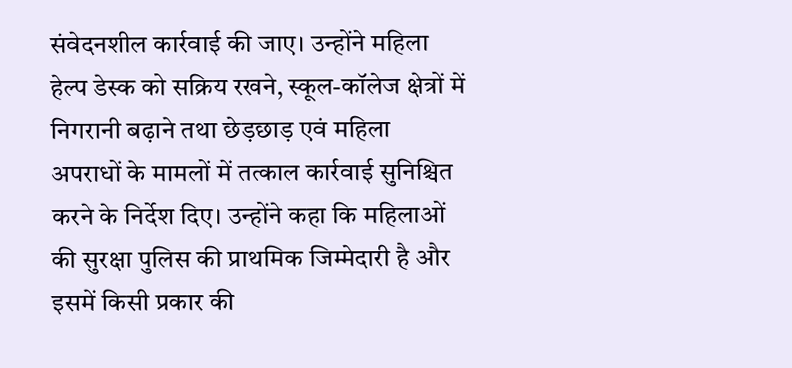संवेदनशील कार्रवाई की जाए। उन्होंने महिला हेल्प डेस्क को सक्रिय रखने, स्कूल-कॉलेज क्षेत्रों में निगरानी बढ़ाने तथा छेड़छाड़ एवं महिला अपराधों के मामलों में तत्काल कार्रवाई सुनिश्चित करने के निर्देश दिए। उन्होंने कहा कि महिलाओं की सुरक्षा पुलिस की प्राथमिक जिम्मेदारी है और इसमें किसी प्रकार की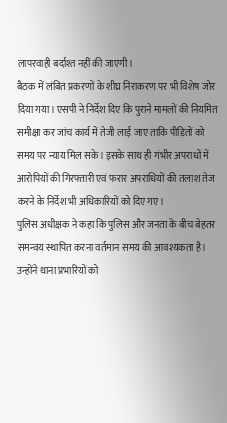लापरवाही बर्दाश्त नहीं की जाएगी।
बैठक में लंबित प्रकरणों के शीघ्र निराकरण पर भी विशेष जोर दिया गया। एसपी ने निर्देश दिए कि पुराने मामलों की नियमित समीक्षा कर जांच कार्य में तेजी लाई जाए ताकि पीड़ितों को समय पर न्याय मिल सके। इसके साथ ही गंभीर अपराधों में आरोपियों की गिरफ्तारी एवं फरार अपराधियों की तलाश तेज करने के निर्देश भी अधिकारियों को दिए गए।
पुलिस अधीक्षक ने कहा कि पुलिस और जनता के बीच बेहतर समन्वय स्थापित करना वर्तमान समय की आवश्यकता है। उन्होंने थाना प्रभारियों को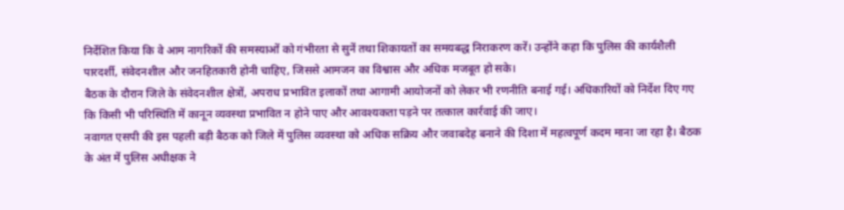निर्देशित किया कि वे आम नागरिकों की समस्याओं को गंभीरता से सुनें तथा शिकायतों का समयबद्ध निराकरण करें। उन्होंने कहा कि पुलिस की कार्यशैली पारदर्शी, संवेदनशील और जनहितकारी होनी चाहिए, जिससे आमजन का विश्वास और अधिक मजबूत हो सके।
बैठक के दौरान जिले के संवेदनशील क्षेत्रों, अपराध प्रभावित इलाकों तथा आगामी आयोजनों को लेकर भी रणनीति बनाई गई। अधिकारियों को निर्देश दिए गए कि किसी भी परिस्थिति में कानून व्यवस्था प्रभावित न होने पाए और आवश्यकता पड़ने पर तत्काल कार्रवाई की जाए।
नवागत एसपी की इस पहली बड़ी बैठक को जिले में पुलिस व्यवस्था को अधिक सक्रिय और जवाबदेह बनाने की दिशा में महत्वपूर्ण कदम माना जा रहा है। बैठक के अंत में पुलिस अधीक्षक ने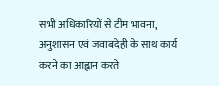सभी अधिकारियों से टीम भावना, अनुशासन एवं जवाबदेही के साथ कार्य करने का आह्वान करते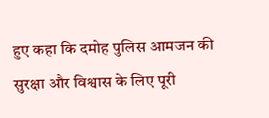हुए कहा कि दमोह पुलिस आमजन की सुरक्षा और विश्वास के लिए पूरी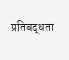प्रतिबद्धता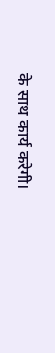के साथ कार्य करेगी।